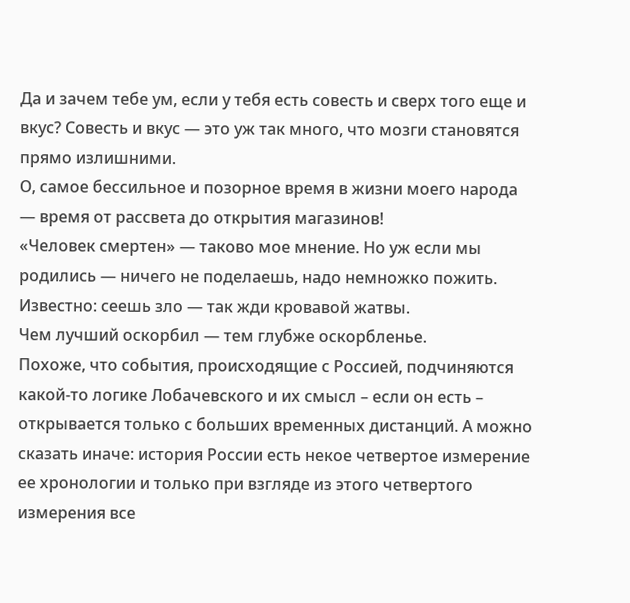Да и зачем тебе ум, если у тебя есть совесть и сверх того еще и вкус? Совесть и вкус — это уж так много, что мозги становятся прямо излишними.
О, самое бессильное и позорное время в жизни моего народа — время от рассвета до открытия магазинов!
«Человек смертен» — таково мое мнение. Но уж если мы родились — ничего не поделаешь, надо немножко пожить.
Известно: сеешь зло — так жди кровавой жатвы.
Чем лучший оскорбил — тем глубже оскорбленье.
Похоже, что события, происходящие с Россией, подчиняются какой-то логике Лобачевского и их смысл – если он есть – открывается только с больших временных дистанций. А можно сказать иначе: история России есть некое четвертое измерение ее хронологии и только при взгляде из этого четвертого измерения все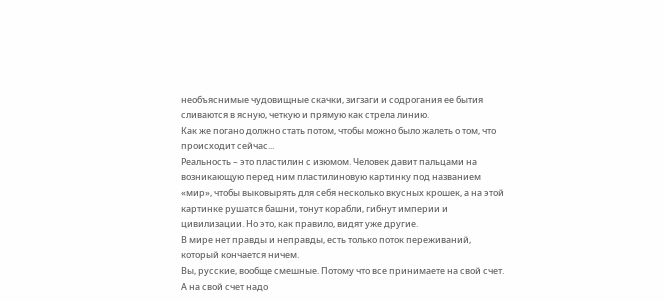необъяснимые чудовищные скачки, зигзаги и содрогания ее бытия сливаются в ясную, четкую и прямую как стрела линию.
Как же погано должно стать потом, чтобы можно было жалеть о том, что происходит сейчас...
Реальность – это пластилин с изюмом. Человек давит пальцами на возникающую перед ним пластилиновую картинку под названием «мир», чтобы выковырять для себя несколько вкусных крошек, а на этой картинке рушатся башни, тонут корабли, гибнут империи и цивилизации. Но это, как правило, видят уже другие.
В мире нет правды и неправды, есть только поток переживаний, который кончается ничем.
Вы, русские, вообще смешные. Потому что все принимаете на свой счет. А на свой счет надо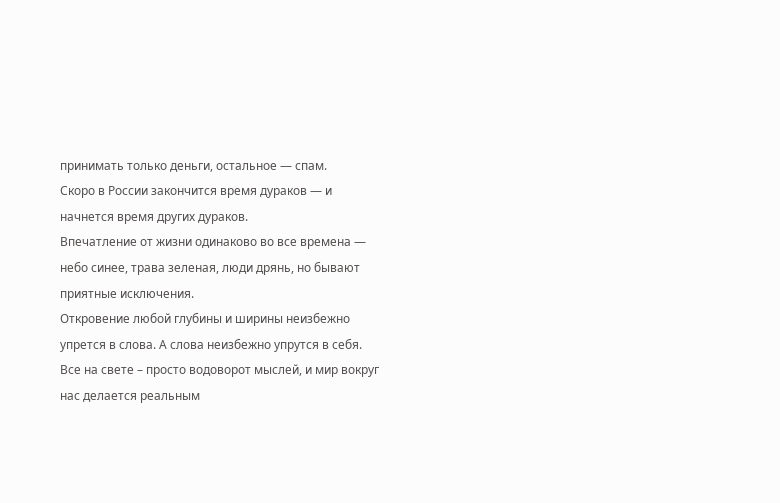принимать только деньги, остальное — спам.
Скоро в России закончится время дураков — и начнется время других дураков.
Впечатление от жизни одинаково во все времена — небо синее, трава зеленая, люди дрянь, но бывают приятные исключения.
Откровение любой глубины и ширины неизбежно упрется в слова. А слова неизбежно упрутся в себя.
Все на свете – просто водоворот мыслей, и мир вокруг нас делается реальным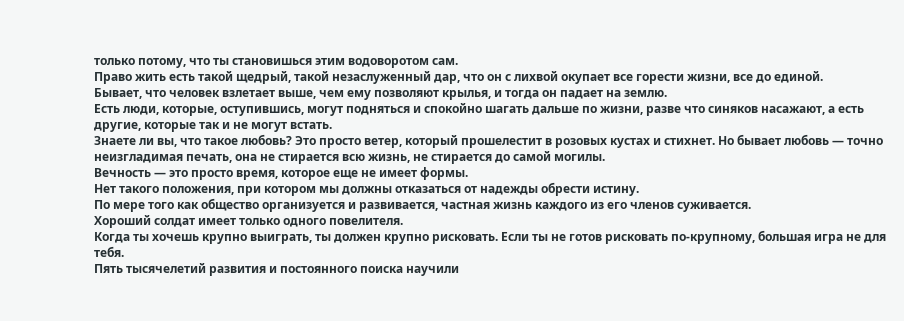только потому, что ты становишься этим водоворотом сам.
Право жить есть такой щедрый, такой незаслуженный дар, что он с лихвой окупает все горести жизни, все до единой.
Бывает, что человек взлетает выше, чем ему позволяют крылья, и тогда он падает на землю.
Есть люди, которые, оступившись, могут подняться и спокойно шагать дальше по жизни, разве что синяков насажают, а есть другие, которые так и не могут встать.
Знаете ли вы, что такое любовь? Это просто ветер, который прошелестит в розовых кустах и стихнет. Но бывает любовь — точно неизгладимая печать, она не стирается всю жизнь, не стирается до самой могилы.
Вечность — это просто время, которое еще не имеет формы.
Нет такого положения, при котором мы должны отказаться от надежды обрести истину.
По мере того как общество организуется и развивается, частная жизнь каждого из его членов суживается.
Хороший солдат имеет только одного повелителя.
Когда ты хочешь крупно выиграть, ты должен крупно рисковать. Если ты не готов рисковать по-крупному, большая игра не для тебя.
Пять тысячелетий развития и постоянного поиска научили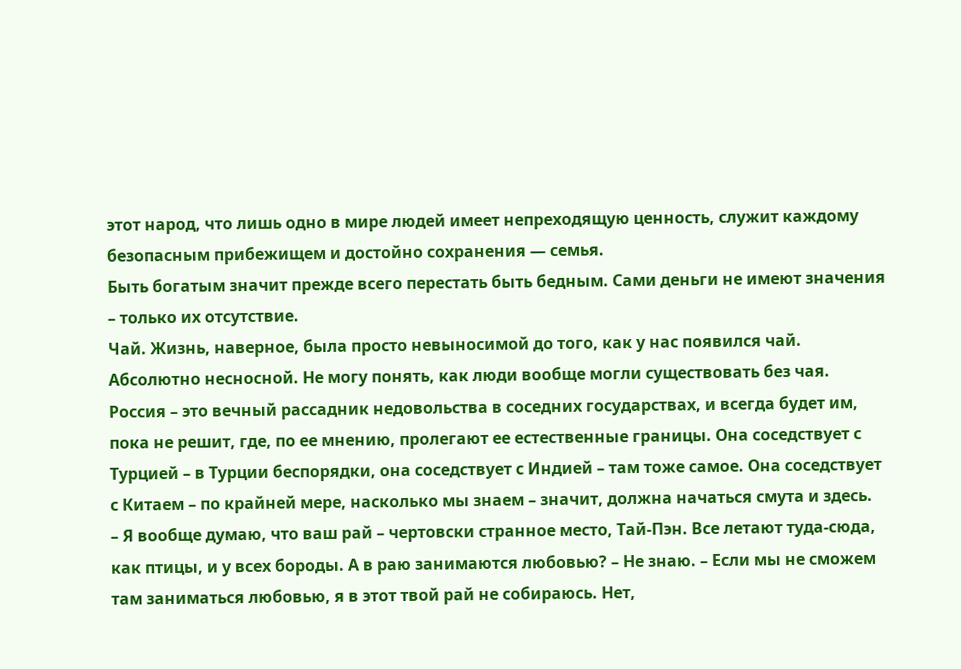этот народ, что лишь одно в мире людей имеет непреходящую ценность, служит каждому безопасным прибежищем и достойно сохранения — семья.
Быть богатым значит прежде всего перестать быть бедным. Сами деньги не имеют значения – только их отсутствие.
Чай. Жизнь, наверное, была просто невыносимой до того, как у нас появился чай. Абсолютно несносной. Не могу понять, как люди вообще могли существовать без чая.
Россия – это вечный рассадник недовольства в соседних государствах, и всегда будет им, пока не решит, где, по ее мнению, пролегают ее естественные границы. Она соседствует с Турцией – в Турции беспорядки, она соседствует с Индией – там тоже самое. Она соседствует с Китаем – по крайней мере, насколько мы знаем – значит, должна начаться смута и здесь.
– Я вообще думаю, что ваш рай – чертовски странное место, Тай-Пэн. Все летают туда-сюда, как птицы, и у всех бороды. А в раю занимаются любовью? – Не знаю. – Если мы не сможем там заниматься любовью, я в этот твой рай не собираюсь. Нет,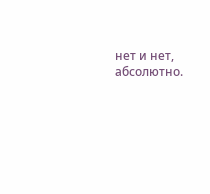нет и нет, абсолютно.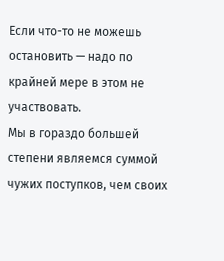Если что-то не можешь остановить — надо по крайней мере в этом не участвовать.
Мы в гораздо большей степени являемся суммой чужих поступков, чем своих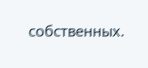собственных.